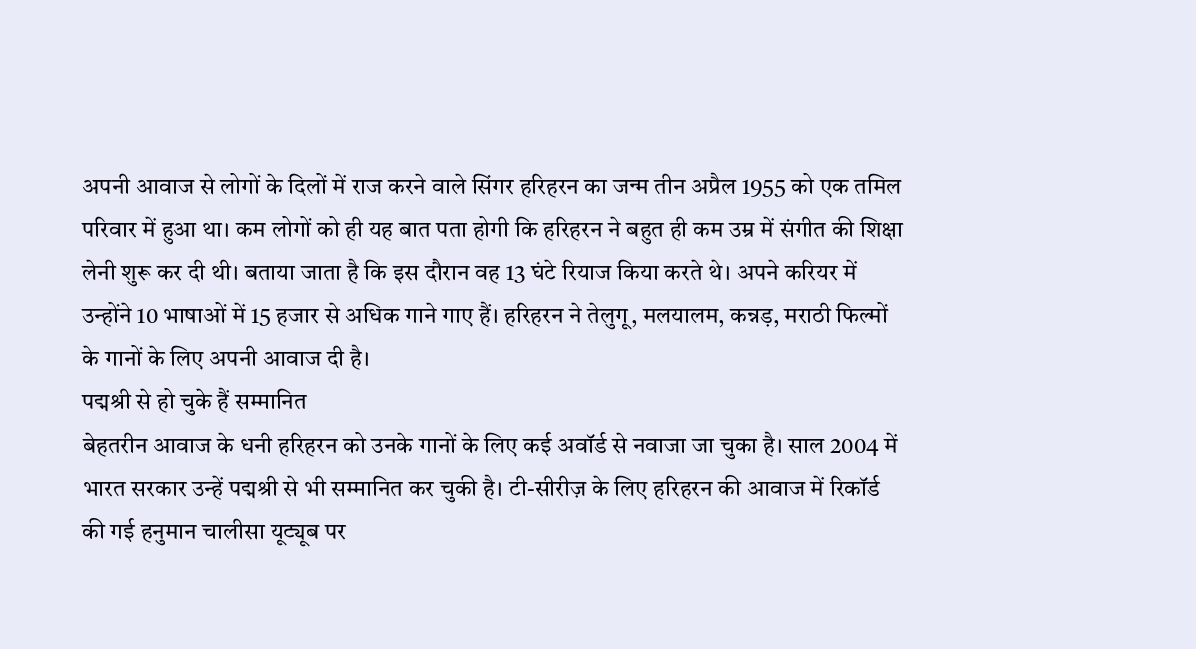अपनी आवाज से लोगों के दिलों में राज करने वाले सिंगर हरिहरन का जन्म तीन अप्रैल 1955 को एक तमिल परिवार में हुआ था। कम लोगों को ही यह बात पता होगी कि हरिहरन ने बहुत ही कम उम्र में संगीत की शिक्षा लेनी शुरू कर दी थी। बताया जाता है कि इस दौरान वह 13 घंटे रियाज किया करते थे। अपने करियर में उन्होंने 10 भाषाओं में 15 हजार से अधिक गाने गाए हैं। हरिहरन ने तेलुगू, मलयालम, कन्नड़, मराठी फिल्मों के गानों के लिए अपनी आवाज दी है।
पद्मश्री से हो चुके हैं सम्मानित
बेहतरीन आवाज के धनी हरिहरन को उनके गानों के लिए कई अवॉर्ड से नवाजा जा चुका है। साल 2004 में भारत सरकार उन्हें पद्मश्री से भी सम्मानित कर चुकी है। टी-सीरीज़ के लिए हरिहरन की आवाज में रिकॉर्ड की गई हनुमान चालीसा यूट्यूब पर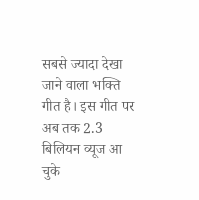सबसे ज्यादा देखा जाने वाला भक्ति गीत है। इस गीत पर अब तक 2.3 बिलियन व्यूज आ चुके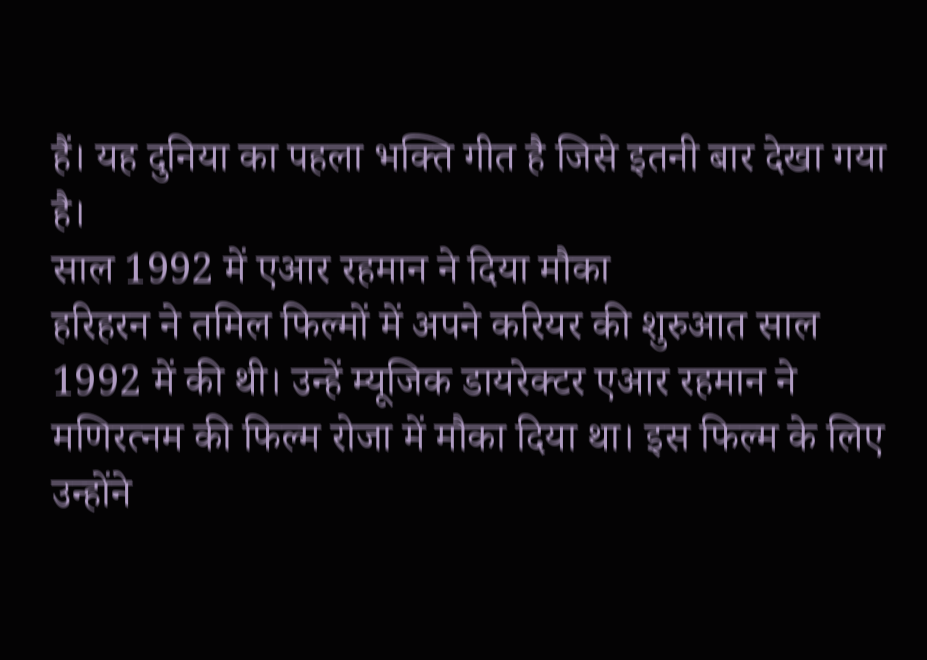हैं। यह दुनिया का पहला भक्ति गीत है जिसे इतनी बार देखा गया है।
साल 1992 में एआर रहमान ने दिया मौका
हरिहरन ने तमिल फिल्मों में अपने करियर की शुरुआत साल 1992 में की थी। उन्हें म्यूजिक डायरेक्टर एआर रहमान ने मणिरत्नम की फिल्म रोजा में मौका दिया था। इस फिल्म के लिए उन्होंने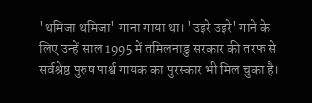'थमिजा थमिजा' गाना गाया था। 'उइरे उइरे' गाने के लिए उन्हें साल 1995 में तमिलनाडु सरकार की तरफ से सर्वश्रेष्ठ पुरुष पार्श्व गायक का पुरस्कार भी मिल चुका है।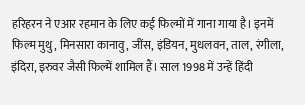हरिहरन ने एआर रहमान के लिए कई फिल्मों में गाना गाया है। इनमें फिल्म मुथु, मिनसारा कानावु, जींस, इंडियन, मुधलवन, ताल, रंगीला, इंदिरा, इरुवर जैसी फिल्में शामिल हैं। साल 1998 में उन्हें हिंदी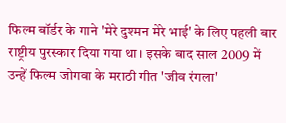फिल्म बॉर्डर के गाने 'मेरे दुश्मन मेरे भाई' के लिए पहली बार राष्ट्रीय पुरस्कार दिया गया था। इसके बाद साल 2009 में उन्हें फिल्म जोगवा के मराठी गीत 'जीव रंगला'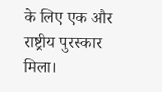के लिए एक और राष्ट्रीय पुरस्कार मिला।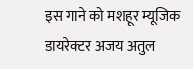इस गाने को मशहूर म्यूजिक डायरेक्टर अजय अतुल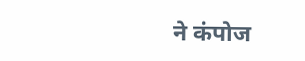ने कंपोज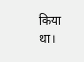किया था।